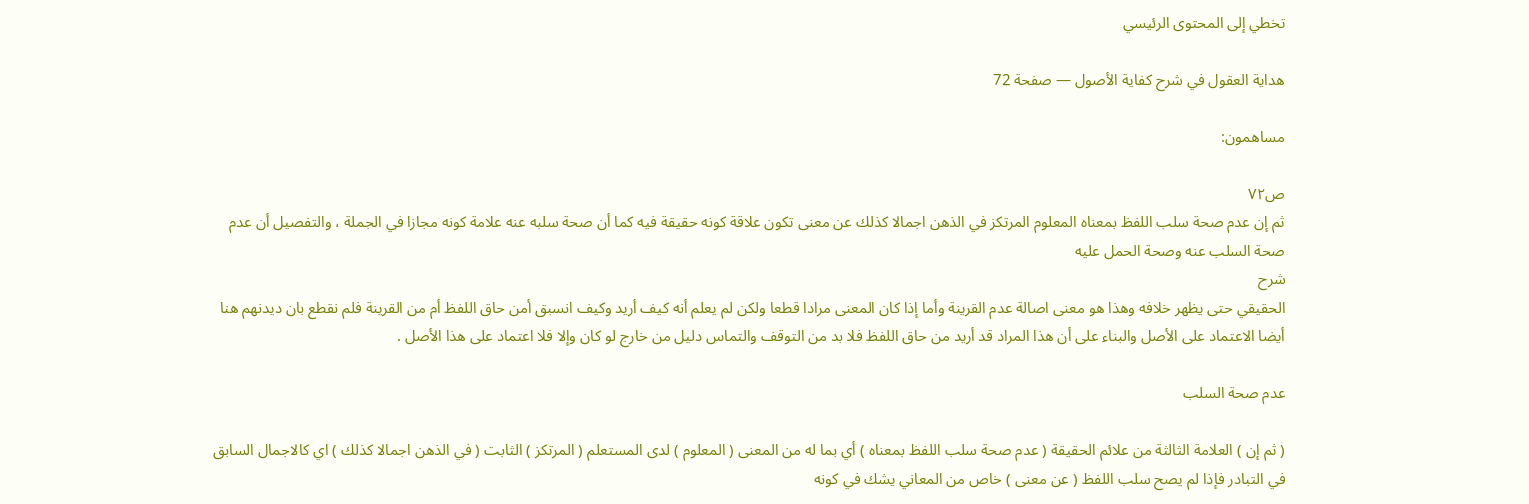تخطي إلى المحتوى الرئيسي

هداية العقول في شرح كفاية الأصول — صفحة 72

مساهمون:

ص٧٢
ثم إن عدم صحة سلب اللفظ بمعناه المعلوم المرتكز في الذهن اجمالا كذلك عن معنى تكون علاقة كونه حقيقة فيه كما أن صحة سلبه عنه علامة كونه مجازا في الجملة ، والتفصيل أن عدم صحة السلب عنه وصحة الحمل عليه
شرح
الحقيقي حتى يظهر خلافه وهذا هو معنى اصالة عدم القرينة وأما إذا كان المعنى مرادا قطعا ولكن لم يعلم أنه كيف أريد وكيف انسبق أمن حاق اللفظ أم من القرينة فلم نقطع بان ديدنهم هنا أيضا الاعتماد على الأصل والبناء على أن هذا المراد قد أريد من حاق اللفظ فلا بد من التوقف والتماس دليل من خارج لو كان وإلا فلا اعتماد على هذا الأصل .

عدم صحة السلب

( ثم إن ) العلامة الثالثة من علائم الحقيقة ( عدم صحة سلب اللفظ بمعناه ) أي بما له من المعنى ( المعلوم ) لدى المستعلم ( المرتكز ) الثابت ( في الذهن اجمالا كذلك ) اي كالاجمال السابق في التبادر فإذا لم يصح سلب اللفظ ( عن معنى ) خاص من المعاني يشك في كونه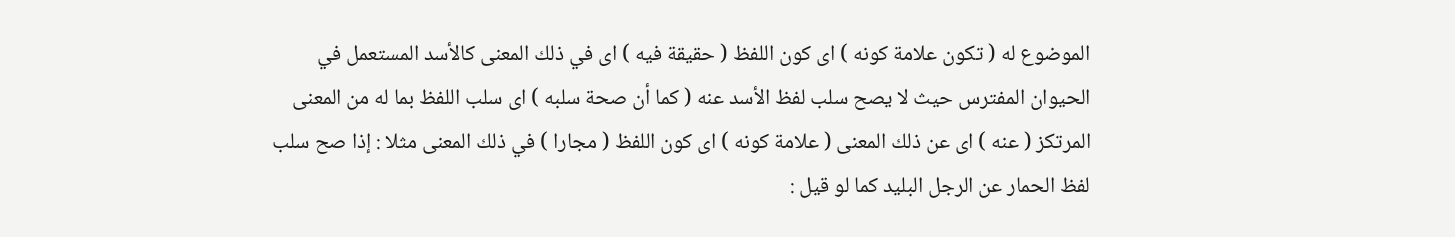الموضوع له ( تكون علامة كونه ) اى كون اللفظ ( حقيقة فيه ) اى في ذلك المعنى كالأسد المستعمل في الحيوان المفترس حيث لا يصح سلب لفظ الأسد عنه ( كما أن صحة سلبه ) اى سلب اللفظ بما له من المعنى المرتكز ( عنه ) اى عن ذلك المعنى ( علامة كونه ) اى كون اللفظ ( مجارا ) في ذلك المعنى مثلا : إذا صح سلب لفظ الحمار عن الرجل البليد كما لو قيل :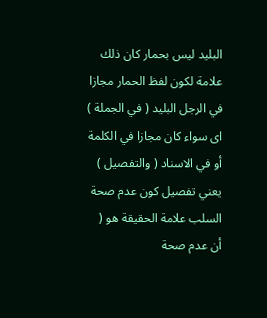البليد ليس بحمار كان ذلك علامة لكون لفظ الحمار مجازا في الرجل البليد ( في الجملة ) اى سواء كان مجازا في الكلمة أو في الاسناد ( والتفصيل ) يعني تفصيل كون عدم صحة السلب علامة الحقيقة هو ( أن عدم صحة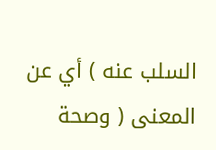السلب عنه ) أي عن المعنى ( وصحة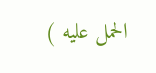الحمل عليه )